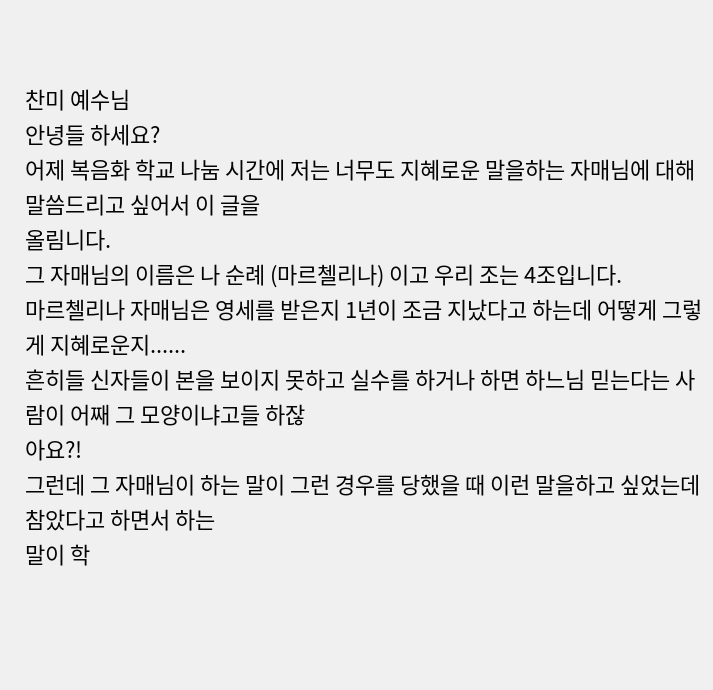찬미 예수님
안녕들 하세요?
어제 복음화 학교 나눔 시간에 저는 너무도 지혜로운 말을하는 자매님에 대해 말씀드리고 싶어서 이 글을
올림니다.
그 자매님의 이름은 나 순례 (마르첼리나) 이고 우리 조는 4조입니다.
마르첼리나 자매님은 영세를 받은지 1년이 조금 지났다고 하는데 어떻게 그렇게 지혜로운지......
흔히들 신자들이 본을 보이지 못하고 실수를 하거나 하면 하느님 믿는다는 사람이 어째 그 모양이냐고들 하잖
아요?!
그런데 그 자매님이 하는 말이 그런 경우를 당했을 때 이런 말을하고 싶었는데 참았다고 하면서 하는
말이 학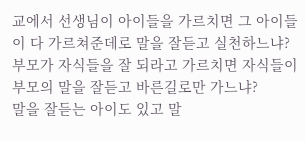교에서 선생님이 아이들을 가르치면 그 아이들이 다 가르쳐준데로 말을 잘듣고 실천하느냐?
부모가 자식들을 잘 되라고 가르치면 자식들이 부모의 말을 잘듣고 바른길로만 가느냐?
말을 잘듣는 아이도 있고 말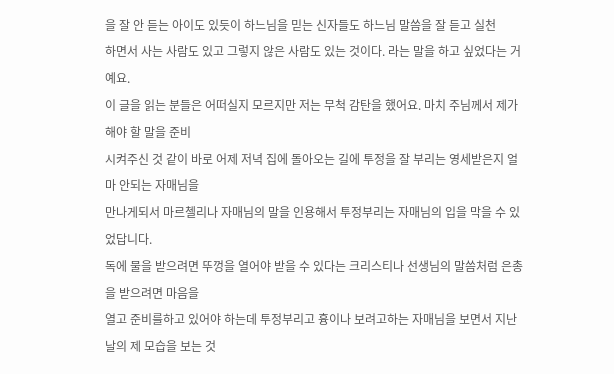을 잘 안 듣는 아이도 있듯이 하느님을 믿는 신자들도 하느님 말씀을 잘 듣고 실천
하면서 사는 사람도 있고 그렇지 않은 사람도 있는 것이다. 라는 말을 하고 싶었다는 거예요.
이 글을 읽는 분들은 어떠실지 모르지만 저는 무척 감탄을 했어요. 마치 주님께서 제가 해야 할 말을 준비
시켜주신 것 같이 바로 어제 저녁 집에 돌아오는 길에 투정을 잘 부리는 영세받은지 얼마 안되는 자매님을
만나게되서 마르첼리나 자매님의 말을 인용해서 투정부리는 자매님의 입을 막을 수 있었답니다.
독에 물을 받으려면 뚜껑을 열어야 받을 수 있다는 크리스티나 선생님의 말씀처럼 은총을 받으려면 마음을
열고 준비를하고 있어야 하는데 투정부리고 흉이나 보려고하는 자매님을 보면서 지난날의 제 모습을 보는 것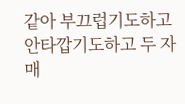같아 부끄럽기도하고 안타깝기도하고 두 자매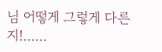님 어떻게 그렇게 다른지!......